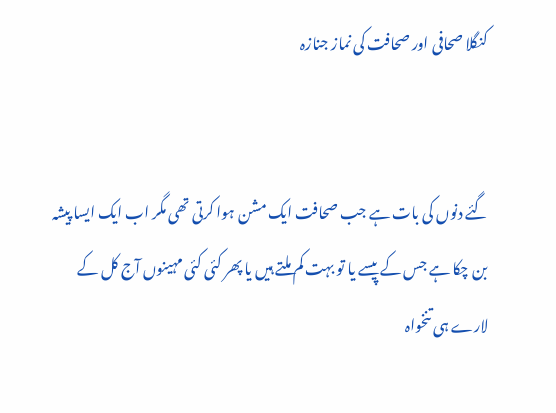کنگلا صحافی اور صحافت کی نماز جنازہ


گئے دنوں کی بات ہے جب صحافت ایک مشن ہوا کرتی تھی مگر اب ایک ایسا پیشہ بن چکا ہے جس کے پیسے یا تو بہت کم ملتے ہیں یا پھر کئی کئی مہینوں آج کل کے لارے ہی تنخواہ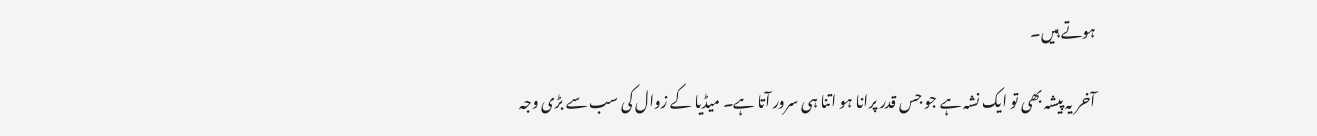ہوتے ہیں۔

آخر یہ پیشہ بھی تو ایک نشہ ہے جو جس قدر پرانا ہو اتنا ہی سرور آتا ہے۔ میڈیا کے زوال کی سب سے بڑی وجہ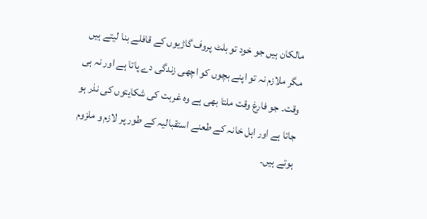مالکان ہیں جو خود تو بلٹ پروف گاڑیوں کے قافلے بنا لیتے ہیں مگر ملازم نہ تو اپنے بچوں کو اچھی زندگی دے پاتا ہے اور نہ ہی وقت۔ جو فارغ وقت ملتا بھی ہے وہ غربت کی شکایتوں کی نذر ہو جاتا ہے اور اہل خانہ کے طعنے استقبالیہ کے طور پر لازم و ملزوم ہوتے ہیں۔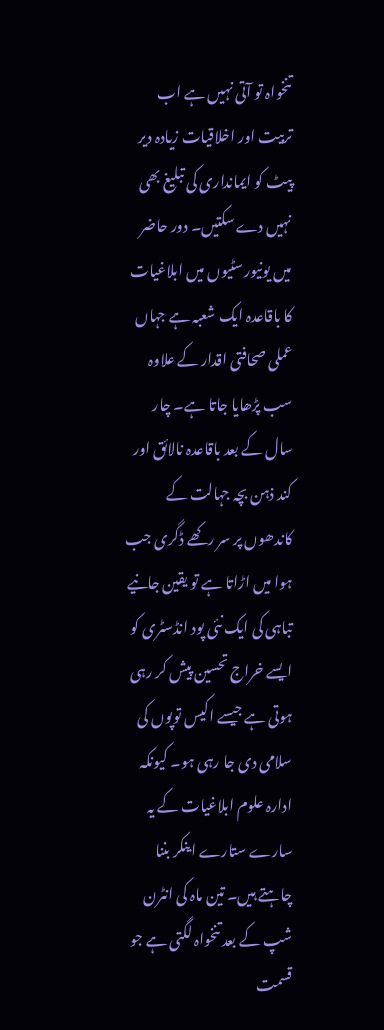تنخواہ تو آتی نہیں ہے اب تربیت اور اخلاقیات زیادہ دیر پیٹ کو ایمانداری کی تبلیغ بھی نہیں دے سکتیں۔ دور حاضر میں یونیورسٹیوں میں ابلاغیات کا باقاعدہ ایک شعبہ ہے جہاں عملی صحافتی اقدار کے علاوہ سب پڑھایا جاتا ہے۔ چار سال کے بعد باقاعدہ نالائق اور کند ذہن بچہ جہالت کے کاندھوں پر سر رکھے ڈگری جب ہوا میں اڑاتا ہے تو یقین جانیے تباہی کی ایک نئی پود انڈسٹری کو ایسے خراج تحسین پیش کر رہی ہوتی ہے جیسے اکیس توپوں کی سلامی دی جا رہی ہو۔ کیونکہ ادارہ علوم ابلاغیات کے یہ سارے ستارے اینکر بننا چاہتے ہیں۔ تین ماہ کی انٹرن شپ کے بعد تنخواہ لگتی ہے جو قسمت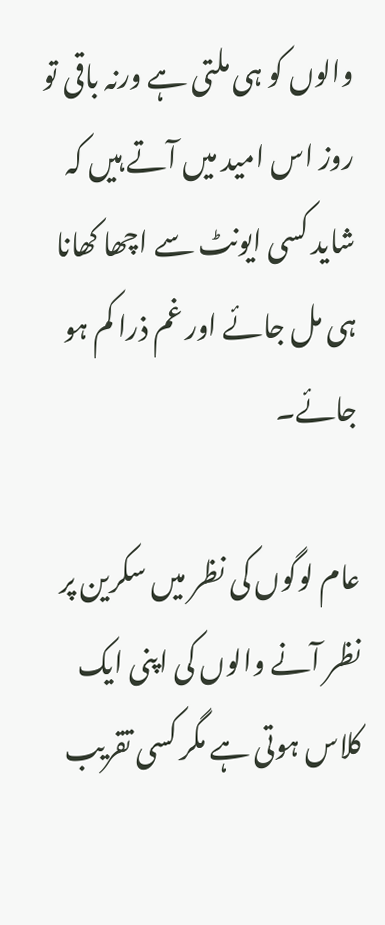والوں کو ہی ملتی ہے ورنہ باقی تو روز اس امید میں آتے ہیں کہ شاید کسی ایونٹ سے اچھا کھانا ہی مل جائے اور غم ذرا کم ہو جائے۔

عام لوگوں کی نظر میں سکرین پر نظر آنے والوں کی اپنی ایک کلاس ہوتی ہے مگر کسی تقریب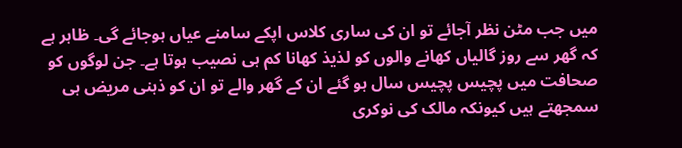میں جب مٹن نظر آجائے تو ان کی ساری کلاس اپکے سامنے عیاں ہوجائے گی۔ ظاہر ہے کہ گھر سے روز گالیاں کھانے والوں کو لذیذ کھانا کم ہی نصیب ہوتا ہے۔ جن لوگوں کو صحافت میں پچیس پچیس سال ہو گئے ان کے گھر والے تو ان کو ذہنی مریض ہی سمجھتے ہیں کیونکہ مالک کی نوکری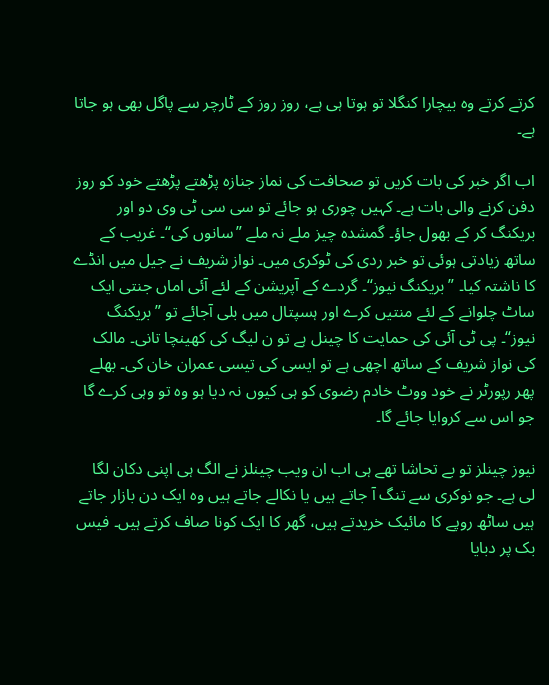کرتے کرتے وہ بیچارا کنگلا تو ہوتا ہی ہے، روز روز کے ٹارچر سے پاگل بھی ہو جاتا ہے۔

اب اگر خبر کی بات کریں تو صحافت کی نماز جنازہ پڑھتے پڑھتے خود کو روز دفن کرنے والی بات ہے۔ کہیں چوری ہو جائے تو سی سی ٹی وی دو اور بریکنگ کر کے بھول جاؤ۔ گمشدہ چیز ملے نہ ملے ”سانوں کی“۔ غریب کے ساتھ زیادتی ہوئی تو خبر ردی کی ٹوکری میں۔ نواز شریف نے جیل میں انڈے کا ناشتہ کیا۔ ”بریکنگ نیوز“۔ گردے کے آپریشن کے لئے آئی اماں جنتی ایک ساٹ چلوانے کے لئے منتیں کرے اور ہسپتال میں بلی آجائے تو ”بریکنگ نیوز“۔ پی ٹی آئی کی حمایت کا چینل ہے تو ن لیگ کی کھینچا تانی۔ مالک کی نواز شریف کے ساتھ اچھی ہے تو ایسی کی تیسی عمران خان کی۔ بھلے پھر رپورٹر نے خود ووٹ خادم رضوی کو ہی کیوں نہ دیا ہو وہ تو وہی کرے گا جو اس سے کروایا جائے گا۔

نیوز چینلز تو بے تحاشا تھے ہی اب ان ویب چینلز نے الگ ہی اپنی دکان لگا لی ہے۔ جو نوکری سے تنگ آ جاتے ہیں یا نکالے جاتے ہیں وہ ایک دن بازار جاتے ہیں ساٹھ روپے کا مائیک خریدتے ہیں، گھر کا ایک کونا صاف کرتے ہیں۔ فیس بک پر دبایا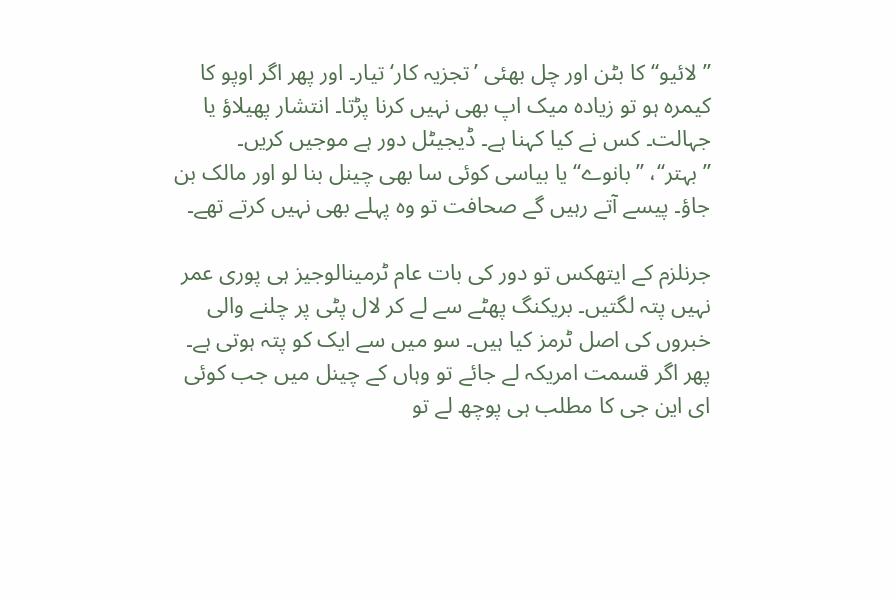”لائیو“ کا بٹن اور چل بھئی ’تجزیہ کار‘ تیار۔ اور پھر اگر اوپو کا کیمرہ ہو تو زیادہ میک اپ بھی نہیں کرنا پڑتا۔ انتشار پھیلاؤ یا جہالت۔ کس نے کیا کہنا ہے۔ ڈیجیٹل دور ہے موجیں کریں۔ ”بہتر“، ”بانوے“ یا بیاسی کوئی سا بھی چینل بنا لو اور مالک بن جاؤ۔ پیسے آتے رہیں گے صحافت تو وہ پہلے بھی نہیں کرتے تھے۔

جرنلزم کے ایتھکس تو دور کی بات عام ٹرمینالوجیز ہی پوری عمر نہیں پتہ لگتیں۔ بریکنگ پھٹے سے لے کر لال پٹی پر چلنے والی خبروں کی اصل ٹرمز کیا ہیں۔ سو میں سے ایک کو پتہ ہوتی ہے۔ پھر اگر قسمت امریکہ لے جائے تو وہاں کے چینل میں جب کوئی ای این جی کا مطلب ہی پوچھ لے تو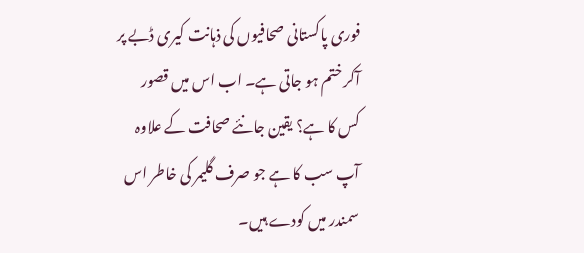فوری پاکستانی صحافیوں کی ذہانت کیری ڈبے پر آکر ختم ہو جاتی ہے۔ اب اس میں قصور کس کا ہے؟ یقین جانئے صحافت کے علاوہ آپ سب کا ہے جو صرف گلیمر کی خاطر اس سمندر میں کودے ہیں۔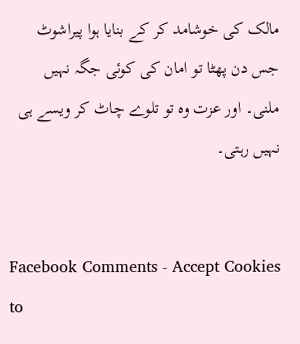مالک کی خوشامد کر کے بنایا ہوا پیراشوٹ جس دن پھٹا تو امان کی کوئی جگہ نہیں ملنی۔ اور عزت وہ تو تلوے چاٹ کر ویسے ہی نہیں رہتی۔


Facebook Comments - Accept Cookies to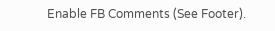Enable FB Comments (See Footer).